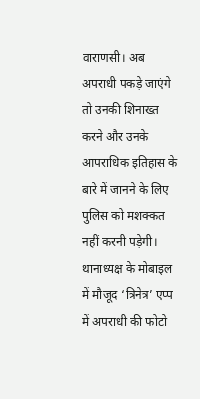वाराणसी। अब अपराधी पकड़े जाएंगे तो उनकी शिनाख्त करने और उनके आपराधिक इतिहास के बारे में जानने के लिए पुलिस को मशक्कत नहीं करनी पड़ेगी। थानाध्यक्ष के मोबाइल में मौजूद ‘त्रिनेत्र’ एप्प में अपराधी की फोटो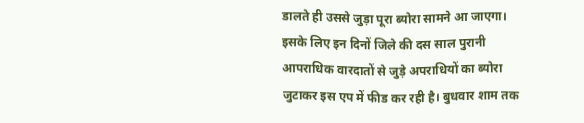डालते ही उससे जुड़ा पूरा ब्योरा सामने आ जाएगा। इसके लिए इन दिनों जिले की दस साल पुरानी आपराधिक वारदातों से जुड़े अपराधियों का ब्योरा जुटाकर इस एप में फीड कर रही है। बुधवार शाम तक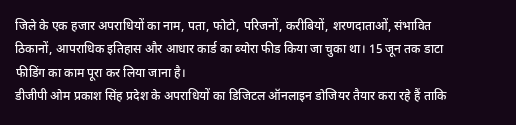जिले के एक हजार अपराधियों का नाम, पता, फोटो, परिजनों, करीबियों, शरणदाताओं, संभावित ठिकानों, आपराधिक इतिहास और आधार कार्ड का ब्योरा फीड किया जा चुका था। 15 जून तक डाटा फीडिंग का काम पूरा कर लिया जाना है।
डीजीपी ओम प्रकाश सिंह प्रदेश के अपराधियों का डिजिटल ऑनलाइन डोजियर तैयार करा रहे हैं ताकि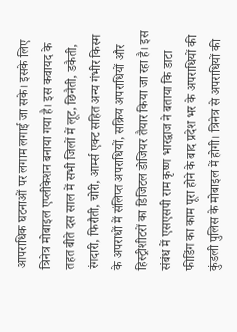आपराधिक घटनाओं पर लगाम लगाई जा सके। इसके लिए त्रिनेत्र मोबाइल एप्लीकेशन बनाया गया है। इस कवायद के तहत बीते दस साल में सभी जिलों में लूट, छिनैती, डकैती, रंगदारी, फिरौती, चोरी, आर्म्स एक्ट सहित अन्य गंभीर किस्म के अपराधों में संलिप्त अपराधियों, सक्रिय अपराधियों और हिस्ट्रीशीटरों का डिजिटल डोजियर तैयार किया जा रहा है। इस संबंध में एसएसपी राम कृष्ण भारद्वाज ने बताया कि डाटा फीडिंग का काम पूरा होने के बाद प्रदेश भर के अपराधियों की कुंडली पुलिस के मोबाइल में होगी। त्रिनेत्र से अपराधियों की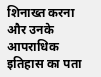शिनाख्त करना और उनके आपराधिक इतिहास का पता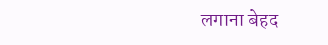लगाना बेहद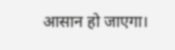आसान हो जाएगा।